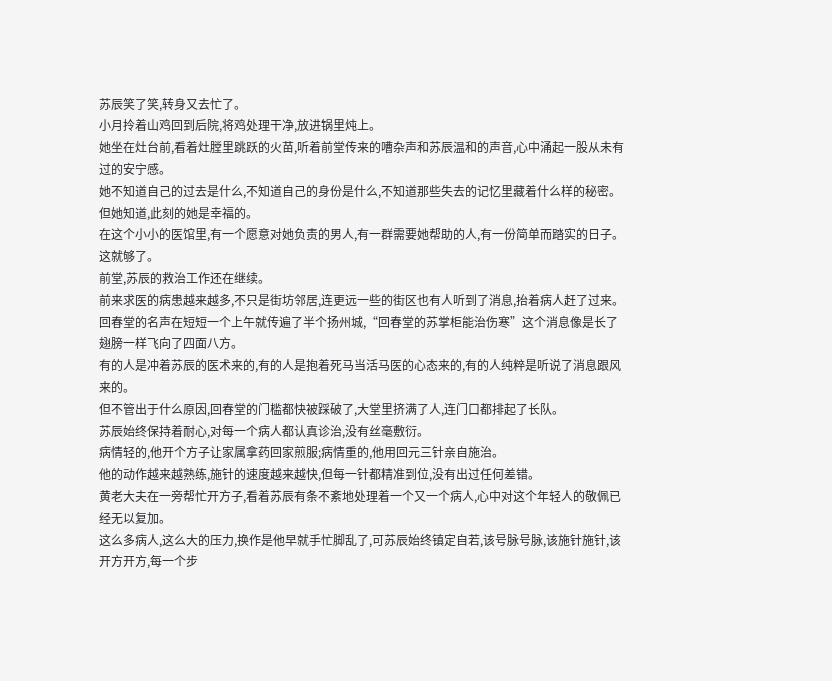苏辰笑了笑,转身又去忙了。
小月拎着山鸡回到后院,将鸡处理干净,放进锅里炖上。
她坐在灶台前,看着灶膛里跳跃的火苗,听着前堂传来的嘈杂声和苏辰温和的声音,心中涌起一股从未有过的安宁感。
她不知道自己的过去是什么,不知道自己的身份是什么,不知道那些失去的记忆里藏着什么样的秘密。
但她知道,此刻的她是幸福的。
在这个小小的医馆里,有一个愿意对她负责的男人,有一群需要她帮助的人,有一份简单而踏实的日子。
这就够了。
前堂,苏辰的救治工作还在继续。
前来求医的病患越来越多,不只是街坊邻居,连更远一些的街区也有人听到了消息,抬着病人赶了过来。
回春堂的名声在短短一个上午就传遍了半个扬州城,“回春堂的苏掌柜能治伤寒”这个消息像是长了翅膀一样飞向了四面八方。
有的人是冲着苏辰的医术来的,有的人是抱着死马当活马医的心态来的,有的人纯粹是听说了消息跟风来的。
但不管出于什么原因,回春堂的门槛都快被踩破了,大堂里挤满了人,连门口都排起了长队。
苏辰始终保持着耐心,对每一个病人都认真诊治,没有丝毫敷衍。
病情轻的,他开个方子让家属拿药回家煎服;病情重的,他用回元三针亲自施治。
他的动作越来越熟练,施针的速度越来越快,但每一针都精准到位,没有出过任何差错。
黄老大夫在一旁帮忙开方子,看着苏辰有条不紊地处理着一个又一个病人,心中对这个年轻人的敬佩已经无以复加。
这么多病人,这么大的压力,换作是他早就手忙脚乱了,可苏辰始终镇定自若,该号脉号脉,该施针施针,该开方开方,每一个步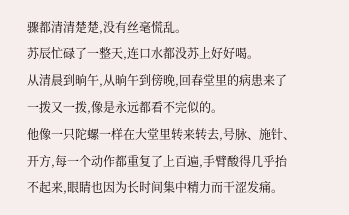骤都清清楚楚,没有丝毫慌乱。
苏辰忙碌了一整天,连口水都没苏上好好喝。
从清晨到晌午,从晌午到傍晚,回春堂里的病患来了一拨又一拨,像是永远都看不完似的。
他像一只陀螺一样在大堂里转来转去,号脉、施针、开方,每一个动作都重复了上百遍,手臂酸得几乎抬不起来,眼睛也因为长时间集中精力而干涩发痛。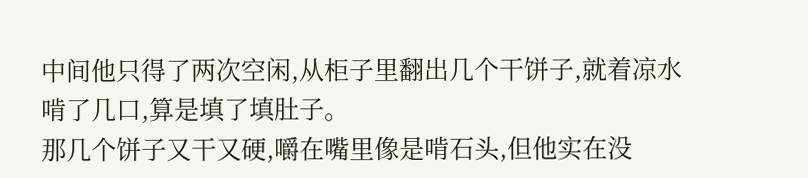中间他只得了两次空闲,从柜子里翻出几个干饼子,就着凉水啃了几口,算是填了填肚子。
那几个饼子又干又硬,嚼在嘴里像是啃石头,但他实在没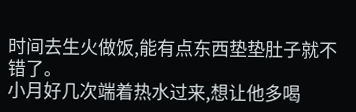时间去生火做饭,能有点东西垫垫肚子就不错了。
小月好几次端着热水过来,想让他多喝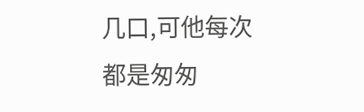几口,可他每次都是匆匆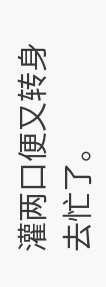灌两口便又转身去忙了。